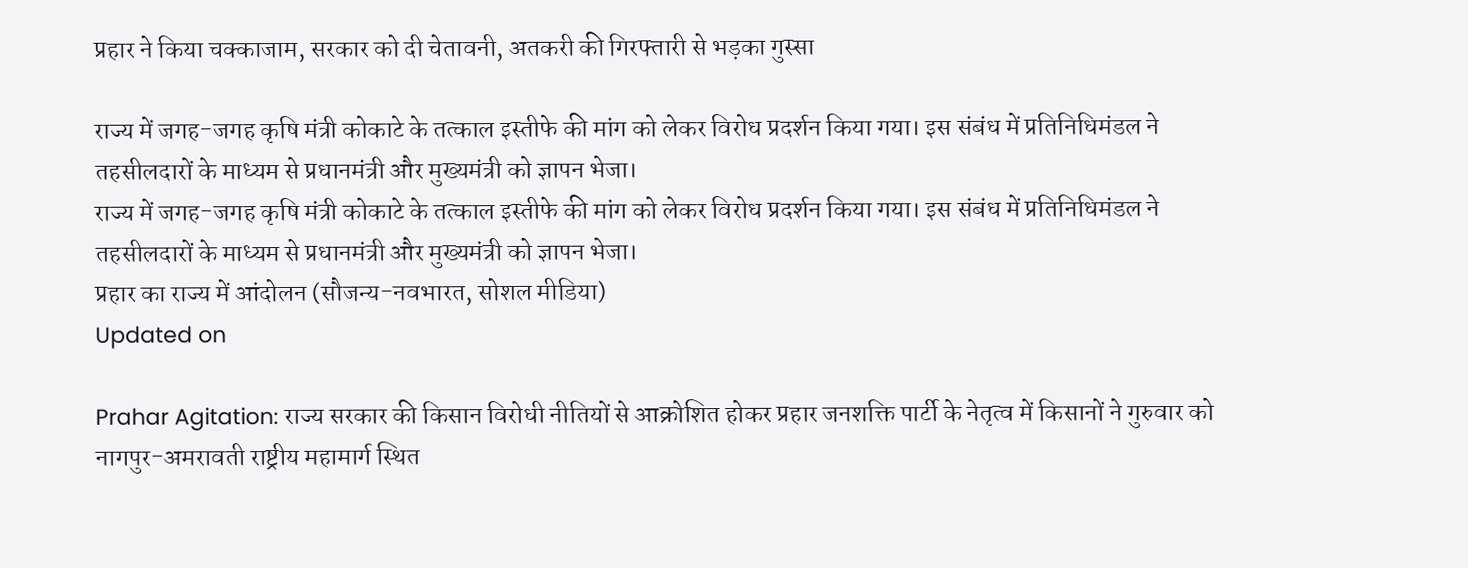प्रहार ने किया चक्काजाम, सरकार को दी चेतावनी, अतकरी की गिरफ्तारी से भड़का गुस्सा

राज्य में जगह-जगह कृषि मंत्री कोकाटे के तत्काल इस्तीफे की मांग को लेकर विरोध प्रदर्शन किया गया। इस संबंध में प्रतिनिधिमंडल ने तहसीलदारों के माध्यम से प्रधानमंत्री और मुख्यमंत्री को ज्ञापन भेजा।
राज्य में जगह-जगह कृषि मंत्री कोकाटे के तत्काल इस्तीफे की मांग को लेकर विरोध प्रदर्शन किया गया। इस संबंध में प्रतिनिधिमंडल ने तहसीलदारों के माध्यम से प्रधानमंत्री और मुख्यमंत्री को ज्ञापन भेजा।
प्रहार का राज्य में आंदोलन (सौजन्य-नवभारत, सोशल मीडिया)
Updated on

Prahar Agitation: राज्य सरकार की किसान विरोधी नीतियों से आक्रोशित होकर प्रहार जनशक्ति पार्टी के नेतृत्व में किसानों ने गुरुवार को नागपुर-अमरावती राष्ट्रीय महामार्ग स्थित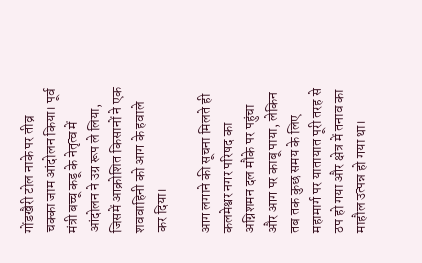गोंडखैरी टोल नाके पर तीव्र चक्का जाम आंदोलन किया। पूर्व मंत्री बच्चू कडू के नेतृत्व में आंदोलन ने उग्र रूप ले लिया, जिसमें आक्रोशित किसानों ने एक शववाहिनी को आग के हवाले कर दिया।

आग लगाने की सूचना मिलते ही कलमेश्वर नगर परिषद का अग्निशमन दल मौके पर पहुंचा और आग पर काबू पाया, लेकिन तब तक कुछ समय के लिए महामार्ग पर यातायात पूरी तरह से ठप हो गया और क्षेत्र में तनाव का माहौल उत्पन्न हो गया था।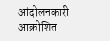आंदोलनकारी आक्रोशित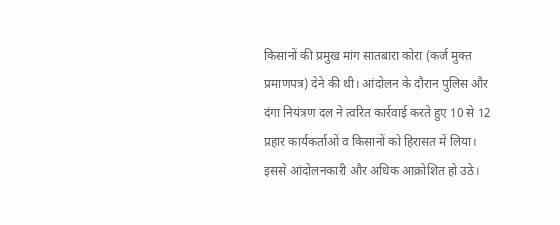किसानों की प्रमुख मांग सातबारा कोरा (कर्ज मुक्त प्रमाणपत्र) देने की थी। आंदोलन के दौरान पुलिस और दंगा नियंत्रण दल ने त्वरित कार्रवाई करते हुए 10 से 12 प्रहार कार्यकर्ताओं व किसानों को हिरासत में लिया। इससे आंदोलनकारी और अधिक आक्रोशित हो उठे।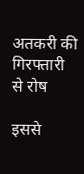अतकरी की गिरफ्तारी से रोष

इससे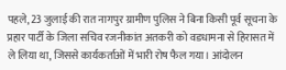पहले, 23 जुलाई की रात नागपुर ग्रामीण पुलिस ने बिना किसी पूर्व सूचना के प्रहार पार्टी के जिला सचिव रजनीकांत अतकरी को वडधामना से हिरासत में ले लिया था, जिससे कार्यकर्ताओं में भारी रोष फैल गया। आंदोलन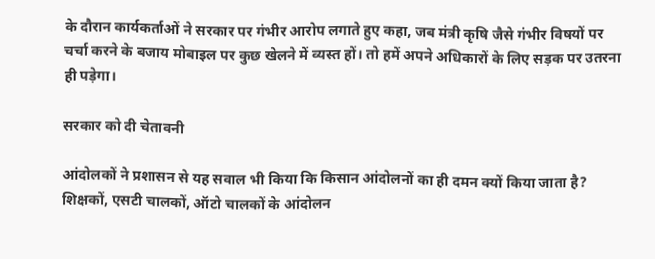के दौरान कार्यकर्ताओं ने सरकार पर गंभीर आरोप लगाते हुए कहा, जब मंत्री कृषि जैसे गंभीर विषयों पर चर्चा करने के बजाय मोबाइल पर कुछ खेलने में व्यस्त हों। तो हमें अपने अधिकारों के लिए सड़क पर उतरना ही पड़ेगा।

सरकार को दी चेतावनी

आंदोलकों ने प्रशासन से यह सवाल भी किया कि किसान आंदोलनों का ही दमन क्यों किया जाता है? शिक्षकों, एसटी चालकों, ऑटो चालकों के आंदोलन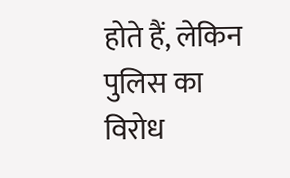होते हैं, लेकिन पुलिस का विरोध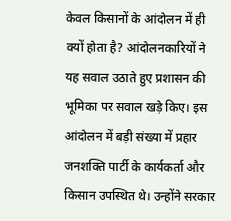केवल किसानों के आंदोलन में ही क्यों होता है? आंदोलनकारियों ने यह सवाल उठाते हुए प्रशासन की भूमिका पर सवाल खड़े किए। इस आंदोलन में बड़ी संख्या में प्रहार जनशक्ति पार्टी के कार्यकर्ता और किसान उपस्थित थे। उन्होंने सरकार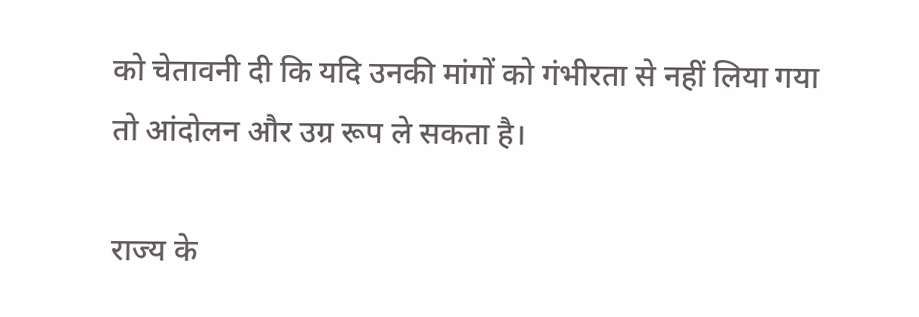को चेतावनी दी कि यदि उनकी मांगों को गंभीरता से नहीं लिया गया तो आंदोलन और उग्र रूप ले सकता है।

राज्य के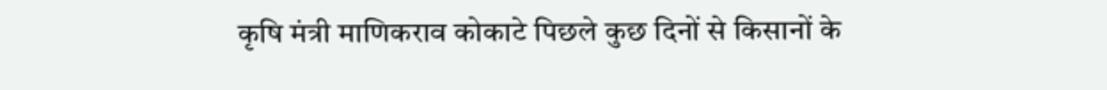कृषि मंत्री माणिकराव कोकाटे पिछले कुछ दिनों से किसानों के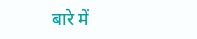बारे में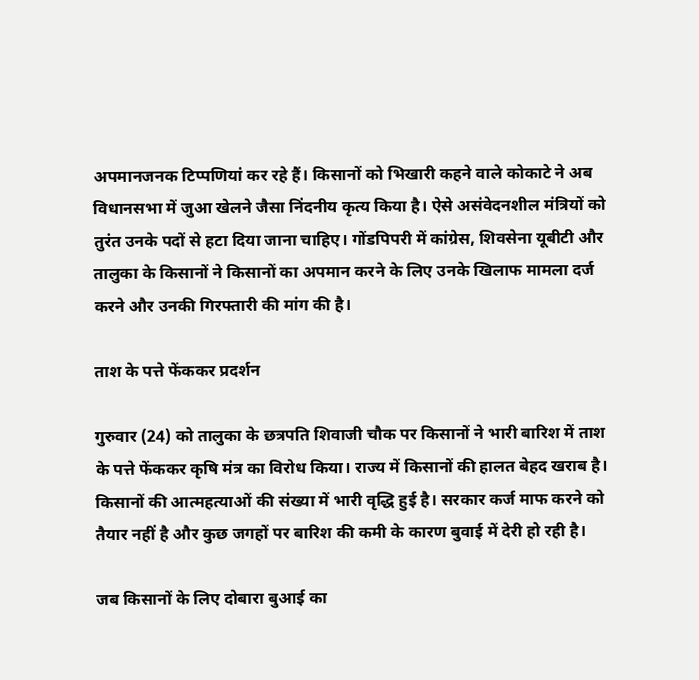अपमानजनक टिप्पणियां कर रहे हैं। किसानों को भिखारी कहने वाले कोकाटे ने अब विधानसभा में जुआ खेलने जैसा निंदनीय कृत्य किया है। ऐसे असंवेदनशील मंत्रियों को तुरंत उनके पदों से हटा दिया जाना चाहिए। गोंडपिपरी में कांग्रेस, शिवसेना यूबीटी और तालुका के किसानों ने किसानों का अपमान करने के लिए उनके खिलाफ मामला दर्ज करने और उनकी गिरफ्तारी की मांग की है।

ताश के पत्ते फेंककर प्रदर्शन

गुरुवार (24) को तालुका के छत्रपति शिवाजी चौक पर किसानों ने भारी बारिश में ताश के पत्ते फेंककर कृषि मंत्र का विरोध किया। राज्य में किसानों की हालत बेहद खराब है। किसानों की आत्महत्याओं की संख्या में भारी वृद्धि हुई है। सरकार कर्ज माफ करने को तैयार नहीं है और कुछ जगहों पर बारिश की कमी के कारण बुवाई में देरी हो रही है।

जब किसानों के लिए दोबारा बुआई का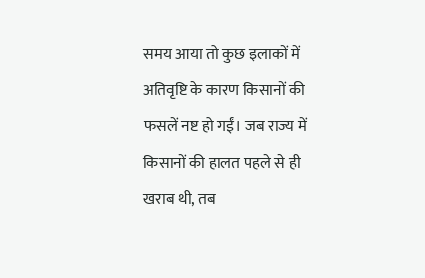समय आया तो कुछ इलाकों में अतिवृष्टि के कारण किसानों की फसलें नष्ट हो गईं। जब राज्य में किसानों की हालत पहले से ही खराब थी, तब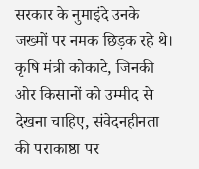सरकार के नुमाइंदे उनके जख्मों पर नमक छिड़क रहे थे। कृषि मंत्री कोकाटे, जिनकी ओर किसानों को उम्मीद से देखना चाहिए, संवेदनहीनता की पराकाष्ठा पर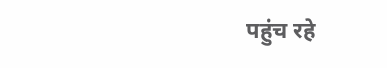पहुंच रहे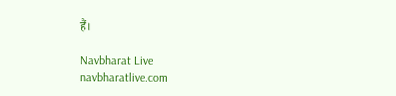हैं।

Navbharat Live
navbharatlive.com